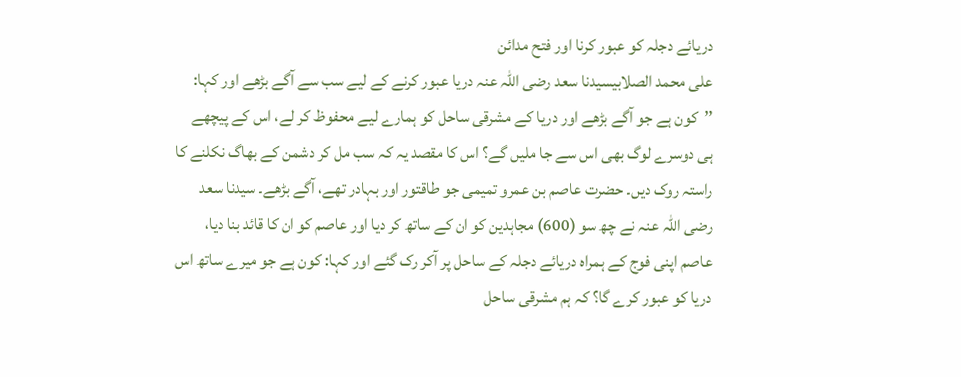دریائے دجلہ کو عبور کرنا اور فتح مدائن
علی محمد الصلابیسیدنا سعد رضی اللہ عنہ دریا عبور کرنے کے لیے سب سے آگے بڑھے اور کہا: ’’کون ہے جو آگے بڑھے اور دریا کے مشرقی ساحل کو ہمارے لیے محفوظ کر لے، اس کے پیچھے ہی دوسرے لوگ بھی اس سے جا ملیں گے؟ اس کا مقصد یہ کہ سب مل کر دشمن کے بھاگ نکلنے کا راستہ روک دیں۔ حضرت عاصم بن عمرو تمیمی جو طاقتور اور بہادر تھے، آگے بڑھے۔ سیدنا سعد رضی اللہ عنہ نے چھ سو (600) مجاہدین کو ان کے ساتھ کر دیا اور عاصم کو ان کا قائد بنا دیا، عاصم اپنی فوج کے ہمراہ دریائے دجلہ کے ساحل پر آکر رک گئے اور کہا: کون ہے جو میرے ساتھ اس دریا کو عبور کرے گا؟ کہ ہم مشرقی ساحل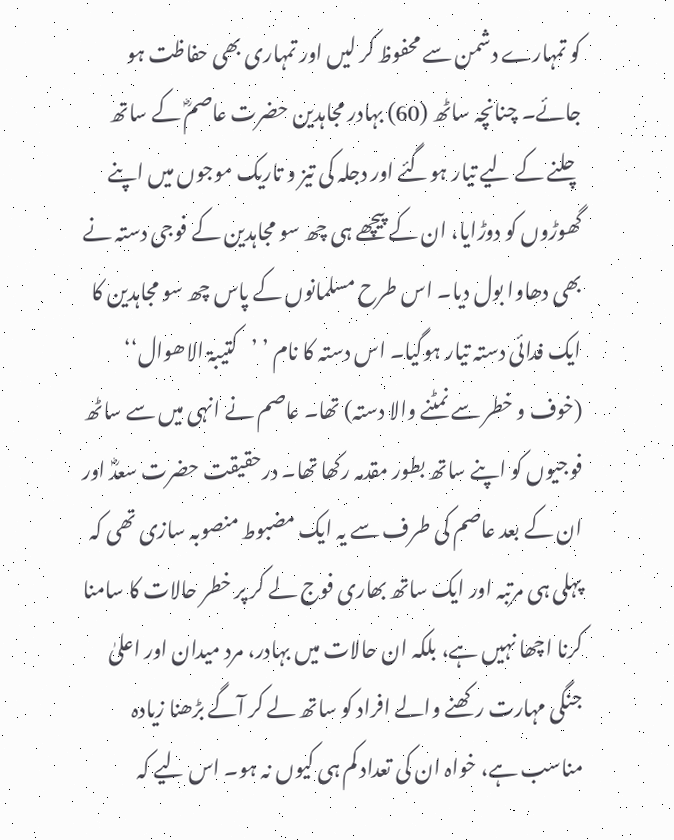کو تمہارے دشمن سے محفوظ کر لیں اور تمہاری بھی حفاظت ہو جائے۔ چنانچہ ساٹھ (60) بہادر مجاہدین حضرت عاصمؓ کے ساتھ چلنے کے لیے تیار ہوگئے اور دجلہ کی تیز و تاریک موجوں میں اپنے گھوڑوں کو دوڑایا، ان کے پیچھے ہی چھ سو مجاہدین کے فوجی دستہ نے بھی دھاوا بول دیا۔ اس طرح مسلمانوں کے پاس چھ سو مجاہدین کا ایک فدائی دستہ تیار ہوگیا۔ اس دستہ کا نام ’ ’کتیبۃ الاھوال‘‘ (خوف و خطر سے نمٹنے والا دستہ) تھا۔ عاصم نے انہی میں سے ساٹھ فوجیوں کو اپنے ساتھ بطور مقدمہ رکھا تھا۔ درحقیقت حضرت سعدؓ اور ان کے بعد عاصم کی طرف سے یہ ایک مضبوط منصوبہ سازی تھی کہ پہلی ہی مرتبہ اور ایک ساتھ بھاری فوج لے کر پر خطر حالات کا سامنا کرنا اچھا نہیں ہے، بلکہ ان حالات میں بہادر، مرد میدان اور اعلیٰ جنگی مہارت رکھنے والے افراد کو ساتھ لے کر آگے بڑھنا زیادہ مناسب ہے، خواہ ان کی تعداد کم ہی کیوں نہ ہو۔ اس لیے کہ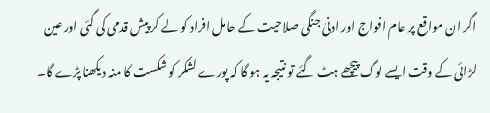اگر ان مواقع پر عام افواج اور ادنیٰ جنگی صلاحیت کے حامل افراد کو لے کر پیش قدمی کی گئی اور عین لڑائی کے وقت ایسے لوگ پیچھے ہٹ گئے تو نتیجہ یہ ہو گا کہ پورے لشکر کو شکست کا منہ دیکھنا پڑے گا۔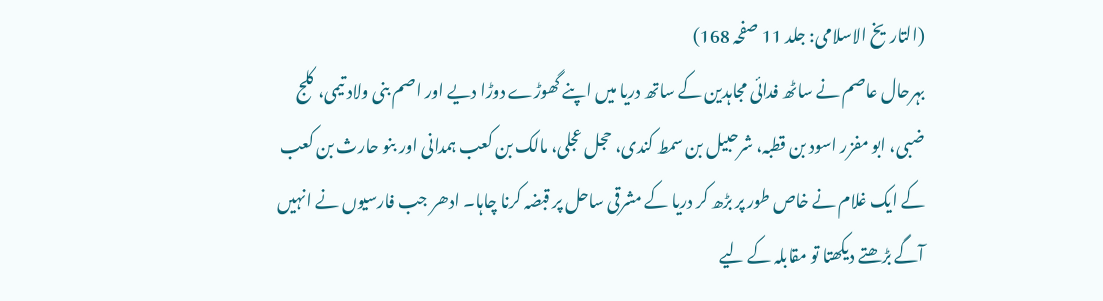(التاریخ الاسلامی: جلد 11 صفحہ 168)
بہرحال عاصم نے ساٹھ فدائی مجاہدین کے ساتھ دریا میں اپنے گھوڑے دوڑا دیے اور اصم بنی ولاد تیمی، کلج ضبی، ابو مفزر اسود بن قطبہ، شرحبیل بن سمط کندی، حجل عجلی، مالک بن کعب ہمدانی اور بنو حارث بن کعب کے ایک غلام نے خاص طور پر بڑھ کر دریا کے مشرقی ساحل پر قبضہ کرنا چاہا۔ ادھر جب فارسیوں نے انہیں آگے بڑھتے دیکھتا تو مقابلہ کے لیے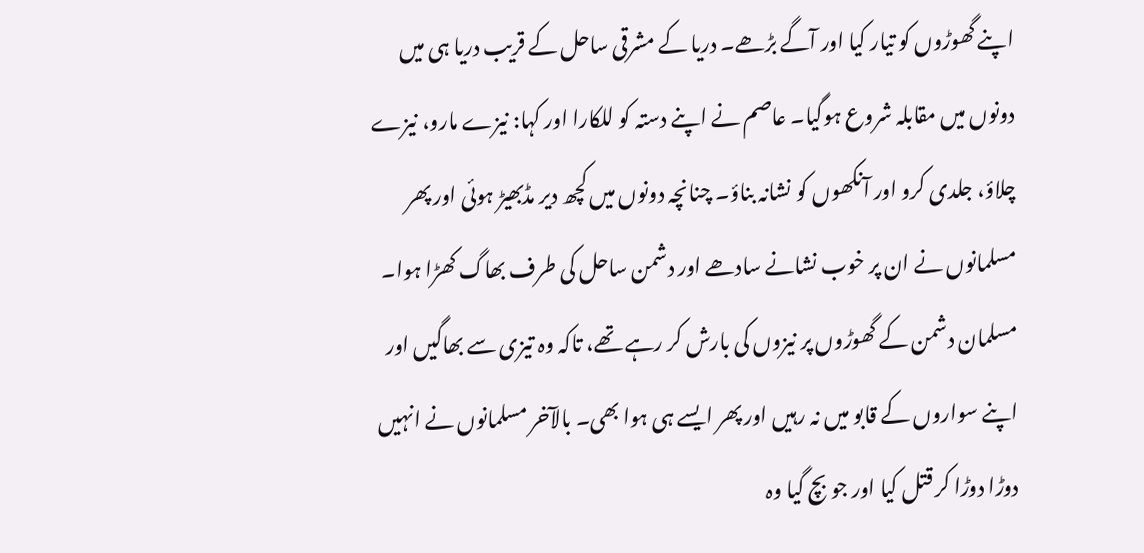اپنے گھوڑوں کو تیار کیا اور آگے بڑھے۔ دریا کے مشرقی ساحل کے قریب دریا ہی میں دونوں میں مقابلہ شروع ہوگیا۔ عاصم نے اپنے دستہ کو للکارا اور کہا: نیزے مارو، نیزے چلاؤ، جلدی کرو اور آنکھوں کو نشانہ بناؤ۔ چنانچہ دونوں میں کچھ دیر مڈبھیڑ ہوئی اور پھر مسلمانوں نے ان پر خوب نشانے سادھے اور دشمن ساحل کی طرف بھاگ کھڑا ہوا۔ مسلمان دشمن کے گھوڑوں پر نیزوں کی بارش کر رہے تھے، تاکہ وہ تیزی سے بھاگیں اور اپنے سواروں کے قابو میں نہ رہیں اور پھر ایسے ہی ہوا بھی۔ بالآخر مسلمانوں نے انہیں دوڑا دوڑا کر قتل کیا اور جو بچ گیا وہ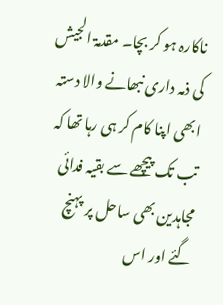ناکارہ ہو کر بچا۔ مقدمۃ الجیش کی ذمہ داری نبھانے والا دستہ ابھی اپنا کام کر ہی رہا تھا کہ تب تک پیچھے سے بقیہ فدائی مجاہدین بھی ساحل پر پہنچ گئے اور اس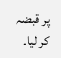پر قبضہ کر لیا۔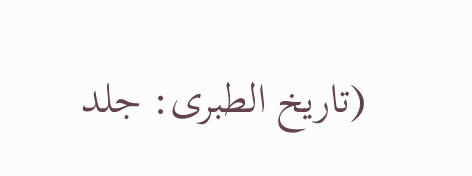(تاریخ الطبری: جلد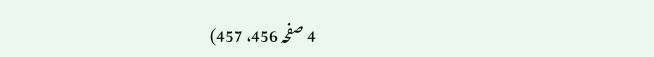4 صفحہ 456، 457)